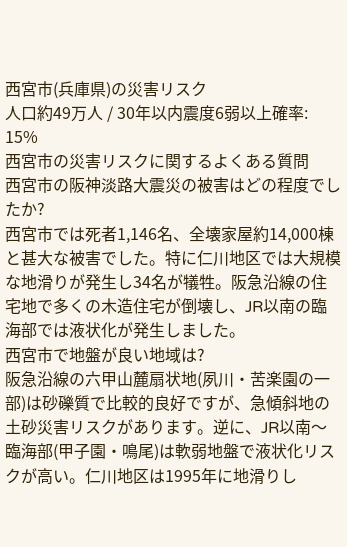西宮市(兵庫県)の災害リスク
人口約49万人 / 30年以内震度6弱以上確率: 15%
西宮市の災害リスクに関するよくある質問
西宮市の阪神淡路大震災の被害はどの程度でしたか?
西宮市では死者1,146名、全壊家屋約14,000棟と甚大な被害でした。特に仁川地区では大規模な地滑りが発生し34名が犠牲。阪急沿線の住宅地で多くの木造住宅が倒壊し、JR以南の臨海部では液状化が発生しました。
西宮市で地盤が良い地域は?
阪急沿線の六甲山麓扇状地(夙川・苦楽園の一部)は砂礫質で比較的良好ですが、急傾斜地の土砂災害リスクがあります。逆に、JR以南〜臨海部(甲子園・鳴尾)は軟弱地盤で液状化リスクが高い。仁川地区は1995年に地滑りし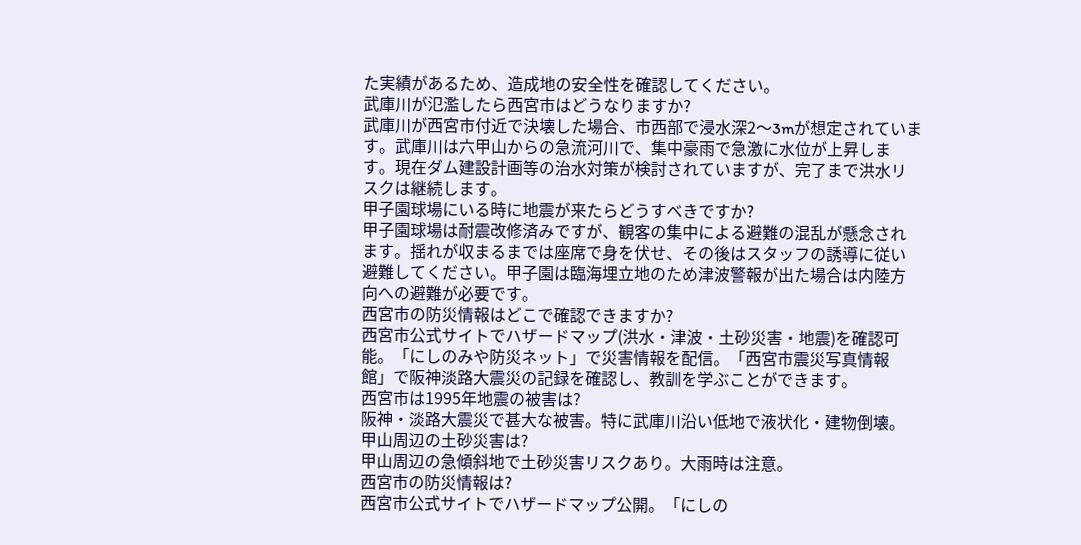た実績があるため、造成地の安全性を確認してください。
武庫川が氾濫したら西宮市はどうなりますか?
武庫川が西宮市付近で決壊した場合、市西部で浸水深2〜3mが想定されています。武庫川は六甲山からの急流河川で、集中豪雨で急激に水位が上昇します。現在ダム建設計画等の治水対策が検討されていますが、完了まで洪水リスクは継続します。
甲子園球場にいる時に地震が来たらどうすべきですか?
甲子園球場は耐震改修済みですが、観客の集中による避難の混乱が懸念されます。揺れが収まるまでは座席で身を伏せ、その後はスタッフの誘導に従い避難してください。甲子園は臨海埋立地のため津波警報が出た場合は内陸方向への避難が必要です。
西宮市の防災情報はどこで確認できますか?
西宮市公式サイトでハザードマップ(洪水・津波・土砂災害・地震)を確認可能。「にしのみや防災ネット」で災害情報を配信。「西宮市震災写真情報館」で阪神淡路大震災の記録を確認し、教訓を学ぶことができます。
西宮市は1995年地震の被害は?
阪神・淡路大震災で甚大な被害。特に武庫川沿い低地で液状化・建物倒壊。
甲山周辺の土砂災害は?
甲山周辺の急傾斜地で土砂災害リスクあり。大雨時は注意。
西宮市の防災情報は?
西宮市公式サイトでハザードマップ公開。「にしの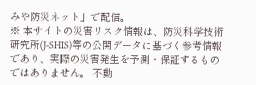みや防災ネット」で配信。
※ 本サイトの災害リスク情報は、防災科学技術研究所(J-SHIS)等の公開データに基づく参考情報であり、実際の災害発生を予測・保証するものではありません。 不動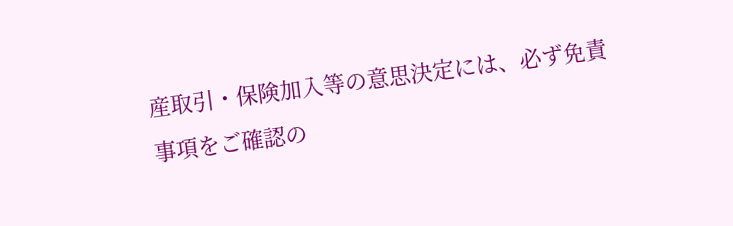産取引・保険加入等の意思決定には、必ず免責事項をご確認の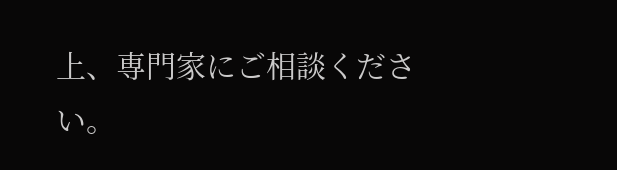上、専門家にご相談ください。